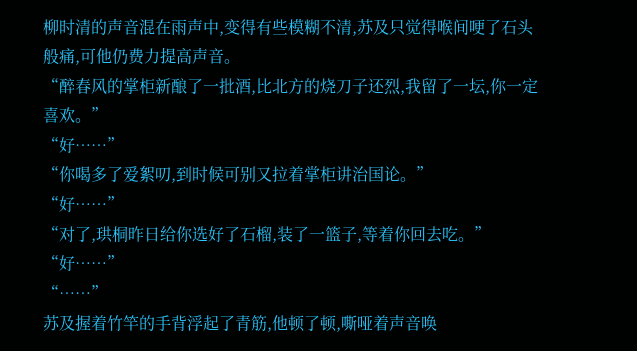柳时清的声音混在雨声中,变得有些模糊不清,苏及只觉得喉间哽了石头般痛,可他仍费力提高声音。
“醉春风的掌柜新酿了一批酒,比北方的烧刀子还烈,我留了一坛,你一定喜欢。”
“好……”
“你喝多了爱絮叨,到时候可别又拉着掌柜讲治国论。”
“好……”
“对了,珙桐昨日给你选好了石榴,装了一篮子,等着你回去吃。”
“好……”
“……”
苏及握着竹竿的手背浮起了青筋,他顿了顿,嘶哑着声音唤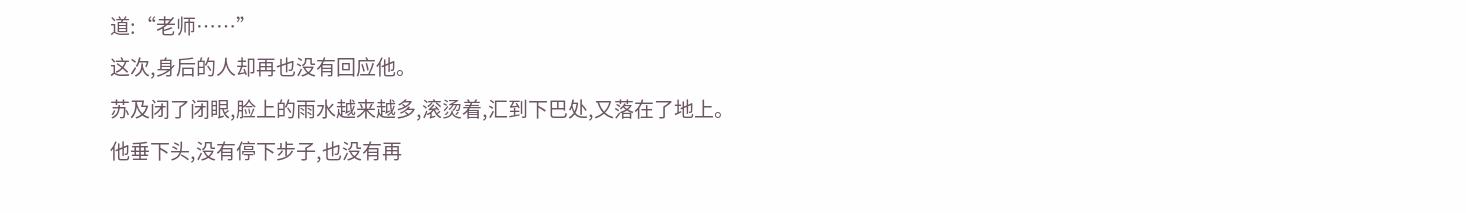道:“老师……”
这次,身后的人却再也没有回应他。
苏及闭了闭眼,脸上的雨水越来越多,滚烫着,汇到下巴处,又落在了地上。
他垂下头,没有停下步子,也没有再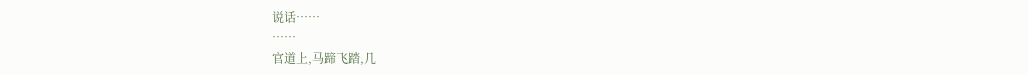说话……
……
官道上,马蹄飞踏,几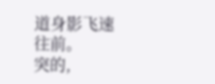道身影飞速往前。
突的,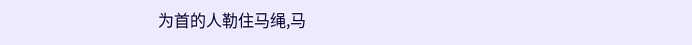为首的人勒住马绳,马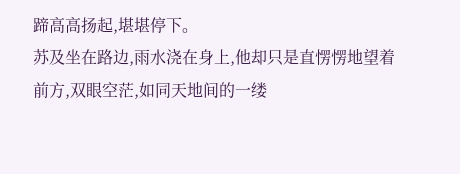蹄高高扬起,堪堪停下。
苏及坐在路边,雨水浇在身上,他却只是直愣愣地望着前方,双眼空茫,如同天地间的一缕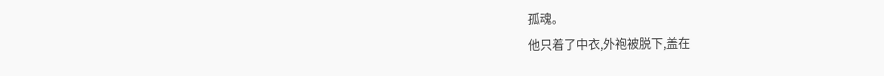孤魂。
他只着了中衣,外袍被脱下,盖在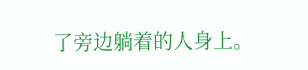了旁边躺着的人身上。